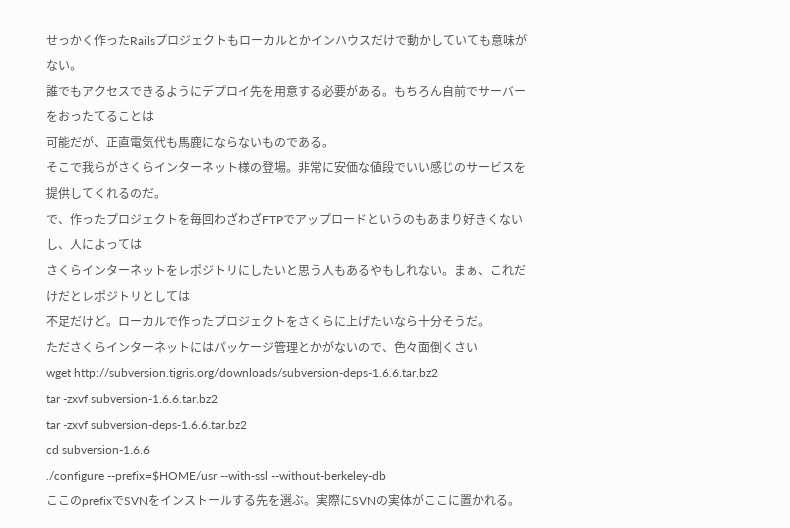せっかく作ったRailsプロジェクトもローカルとかインハウスだけで動かしていても意味がない。
誰でもアクセスできるようにデプロイ先を用意する必要がある。もちろん自前でサーバーをおったてることは
可能だが、正直電気代も馬鹿にならないものである。
そこで我らがさくらインターネット様の登場。非常に安価な値段でいい感じのサービスを提供してくれるのだ。
で、作ったプロジェクトを毎回わざわざFTPでアップロードというのもあまり好きくないし、人によっては
さくらインターネットをレポジトリにしたいと思う人もあるやもしれない。まぁ、これだけだとレポジトリとしては
不足だけど。ローカルで作ったプロジェクトをさくらに上げたいなら十分そうだ。
たださくらインターネットにはパッケージ管理とかがないので、色々面倒くさい
wget http://subversion.tigris.org/downloads/subversion-deps-1.6.6.tar.bz2
tar -zxvf subversion-1.6.6.tar.bz2
tar -zxvf subversion-deps-1.6.6.tar.bz2
cd subversion-1.6.6
./configure --prefix=$HOME/usr --with-ssl --without-berkeley-db
ここのprefixでSVNをインストールする先を選ぶ。実際にSVNの実体がここに置かれる。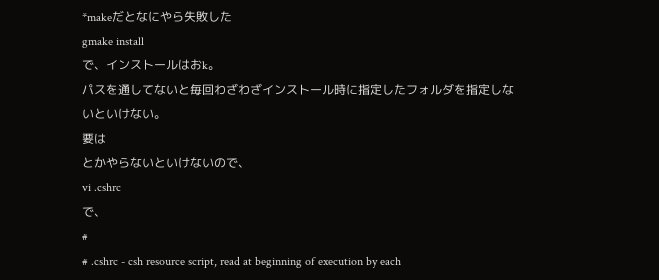*makeだとなにやら失敗した
gmake install
で、インストールはおk。
パスを通してないと毎回わざわざインストール時に指定したフォルダを指定しないといけない。
要は
とかやらないといけないので、
vi .cshrc
で、
#
# .cshrc - csh resource script, read at beginning of execution by each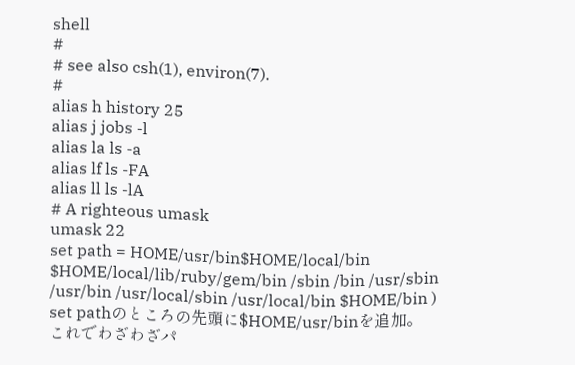shell
#
# see also csh(1), environ(7).
#
alias h history 25
alias j jobs -l
alias la ls -a
alias lf ls -FA
alias ll ls -lA
# A righteous umask
umask 22
set path = HOME/usr/bin$HOME/local/bin $HOME/local/lib/ruby/gem/bin /sbin /bin /usr/sbin /usr/bin /usr/local/sbin /usr/local/bin $HOME/bin )
set pathのところの先頭に$HOME/usr/binを追加。
これでわざわざパ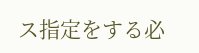ス指定をする必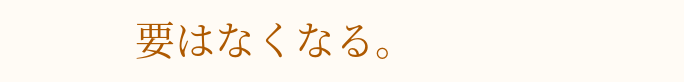要はなくなる。